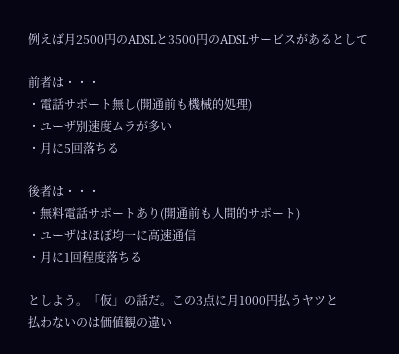例えば月2500円のADSLと3500円のADSLサービスがあるとして

前者は・・・
・電話サポート無し(開通前も機械的処理)
・ユーザ別速度ムラが多い
・月に5回落ちる

後者は・・・
・無料電話サポートあり(開通前も人間的サポート)
・ユーザはほぼ均一に高速通信
・月に1回程度落ちる

としよう。「仮」の話だ。この3点に月1000円払うヤツと
払わないのは価値観の違い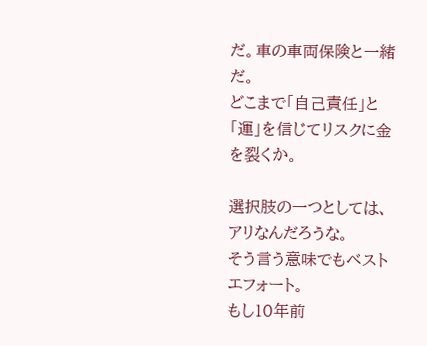だ。車の車両保険と一緒だ。
どこまで「自己責任」と「運」を信じてリスクに金を裂くか。

選択肢の一つとしては、アリなんだろうな。
そう言う意味でもベストエフォート。
もし10年前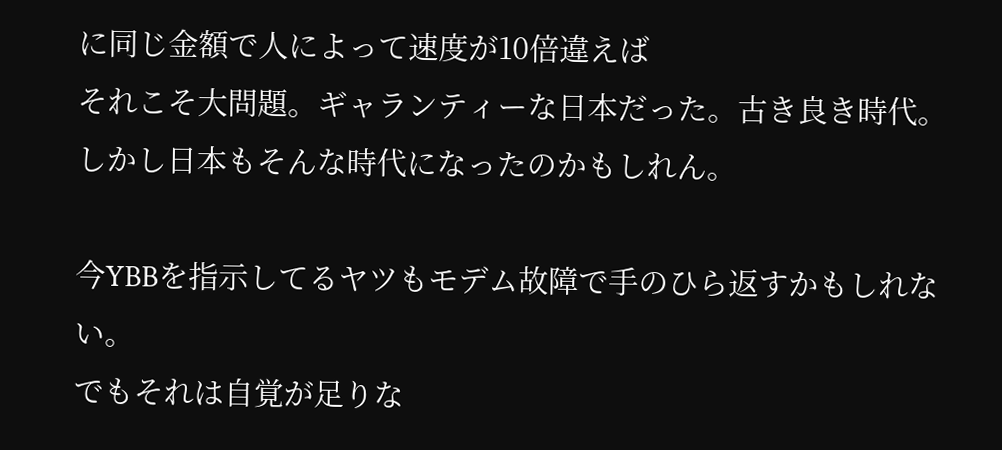に同じ金額で人によって速度が10倍違えば
それこそ大問題。ギャランティーな日本だった。古き良き時代。
しかし日本もそんな時代になったのかもしれん。

今YBBを指示してるヤツもモデム故障で手のひら返すかもしれない。
でもそれは自覚が足りな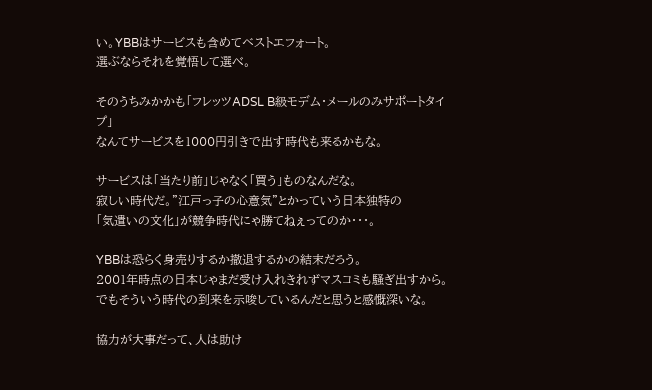い。YBBはサービスも含めてベストエフォート。
選ぶならそれを覚悟して選べ。

そのうちみかかも「フレッツADSL B級モデム・メールのみサポートタイプ」
なんてサービスを1000円引きで出す時代も来るかもな。

サービスは「当たり前」じゃなく「買う」ものなんだな。
寂しい時代だ。”江戸っ子の心意気”とかっていう日本独特の
「気遣いの文化」が競争時代にゃ勝てねぇってのか・・・。

YBBは恐らく身売りするか撤退するかの結末だろう。
2001年時点の日本じゃまだ受け入れきれずマスコミも騒ぎ出すから。
でもそういう時代の到来を示唆しているんだと思うと感慨深いな。

協力が大事だって、人は助け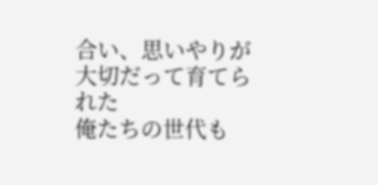合い、思いやりが大切だって育てられた
俺たちの世代も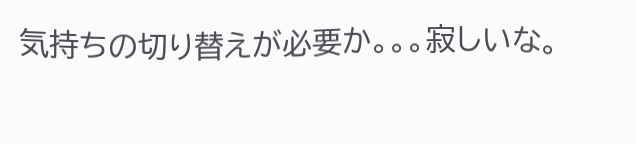気持ちの切り替えが必要か。。。寂しいな。